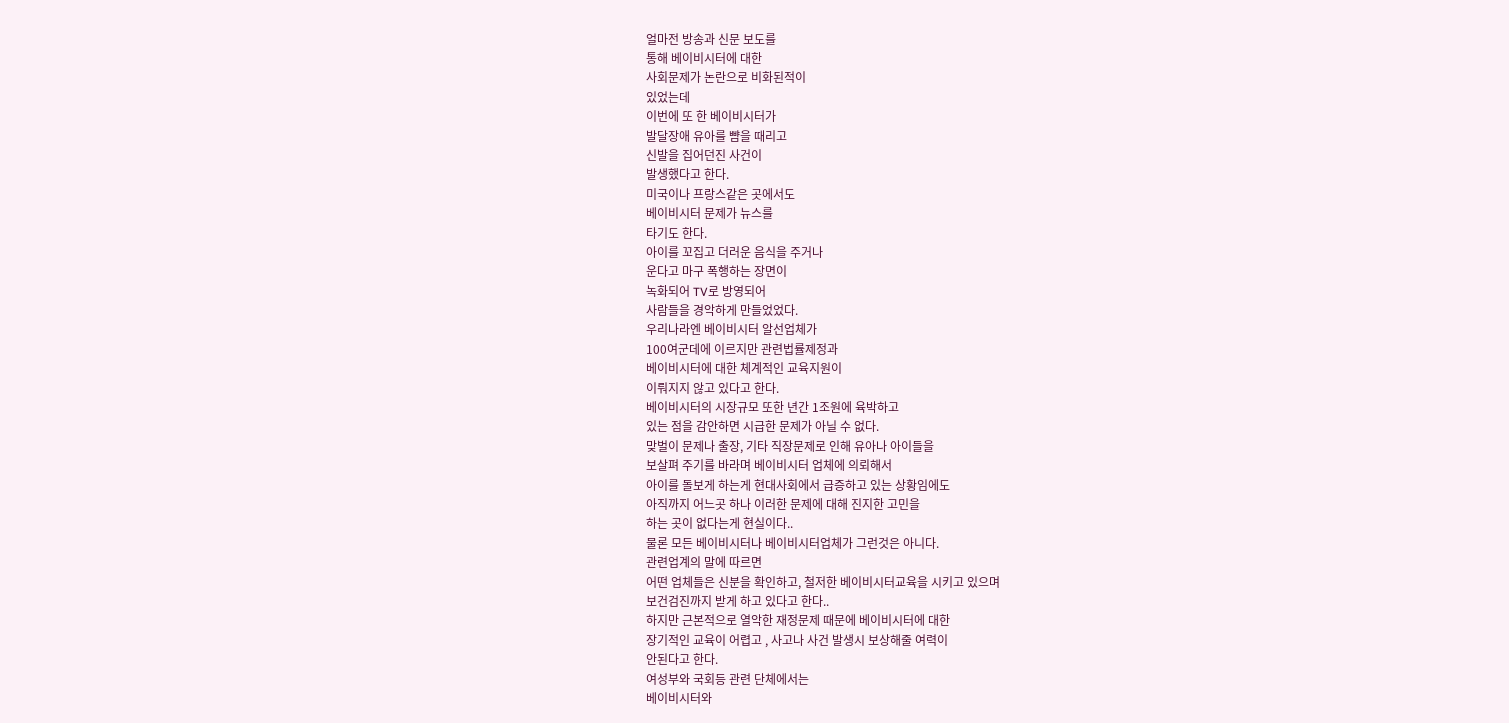얼마전 방송과 신문 보도를
통해 베이비시터에 대한
사회문제가 논란으로 비화된적이
있었는데
이번에 또 한 베이비시터가
발달장애 유아를 뺨을 때리고
신발을 집어던진 사건이
발생했다고 한다.
미국이나 프랑스같은 곳에서도
베이비시터 문제가 뉴스를
타기도 한다.
아이를 꼬집고 더러운 음식을 주거나
운다고 마구 폭행하는 장면이
녹화되어 TV로 방영되어
사람들을 경악하게 만들었었다.
우리나라엔 베이비시터 알선업체가
100여군데에 이르지만 관련법률제정과
베이비시터에 대한 체계적인 교육지원이
이뤄지지 않고 있다고 한다.
베이비시터의 시장규모 또한 년간 1조원에 육박하고
있는 점을 감안하면 시급한 문제가 아닐 수 없다.
맞벌이 문제나 출장, 기타 직장문제로 인해 유아나 아이들을
보살펴 주기를 바라며 베이비시터 업체에 의뢰해서
아이를 돌보게 하는게 현대사회에서 급증하고 있는 상황임에도
아직까지 어느곳 하나 이러한 문제에 대해 진지한 고민을
하는 곳이 없다는게 현실이다..
물론 모든 베이비시터나 베이비시터업체가 그런것은 아니다.
관련업계의 말에 따르면
어떤 업체들은 신분을 확인하고, 철저한 베이비시터교육을 시키고 있으며
보건검진까지 받게 하고 있다고 한다..
하지만 근본적으로 열악한 재정문제 때문에 베이비시터에 대한
장기적인 교육이 어렵고 , 사고나 사건 발생시 보상해줄 여력이
안된다고 한다.
여성부와 국회등 관련 단체에서는
베이비시터와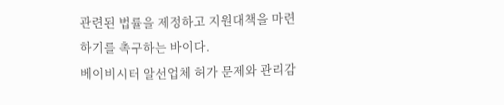관련된 법률을 제정하고 지원대책을 마련하기를 촉구하는 바이다.
베이비시터 알선업체 허가 문제와 관리감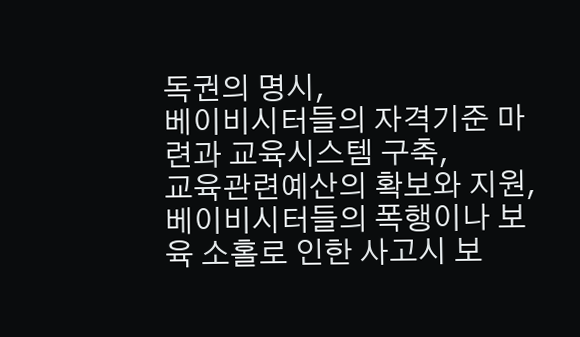독권의 명시,
베이비시터들의 자격기준 마련과 교육시스템 구축,
교육관련예산의 확보와 지원,
베이비시터들의 폭행이나 보육 소홀로 인한 사고시 보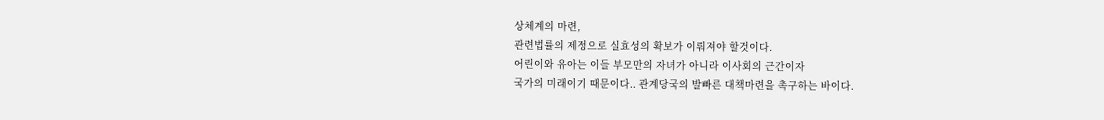상체계의 마련,
관련법률의 제정으로 실효성의 확보가 이뤄져야 할것이다.
어린이와 유아는 이들 부모만의 자녀가 아니라 이사회의 근간이자
국가의 미래이기 때문이다.. 관계당국의 발빠른 대책마련을 촉구하는 바이다.